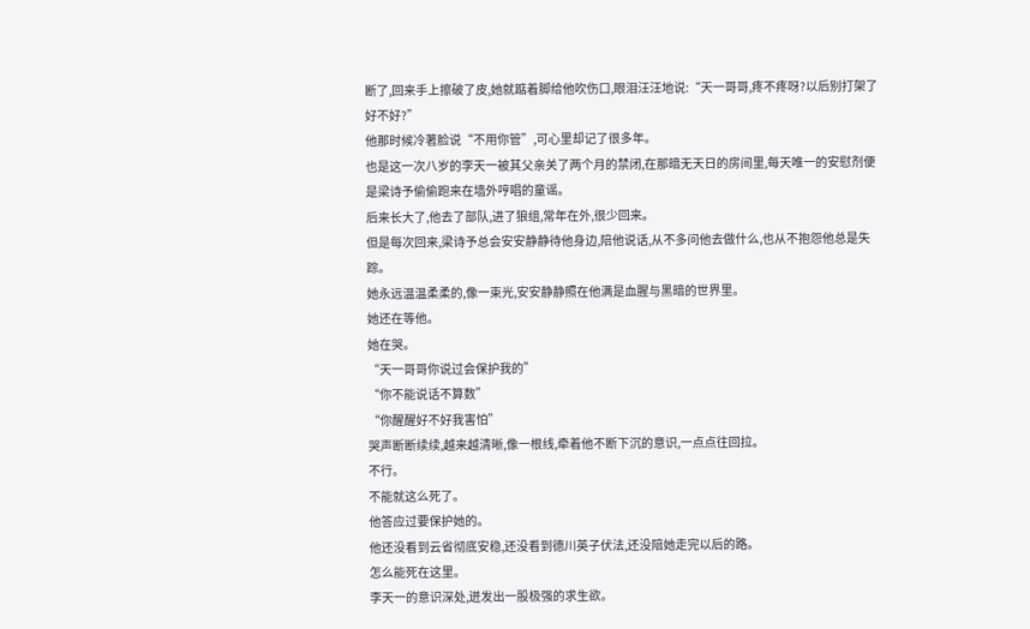断了,回来手上擦破了皮,她就踮着脚给他吹伤口,眼泪汪汪地说:“天一哥哥,疼不疼呀?以后别打架了好不好?”
他那时候冷著脸说“不用你管”,可心里却记了很多年。
也是这一次八岁的李天一被其父亲关了两个月的禁闭,在那暗无天日的房间里,每天唯一的安慰剂便是梁诗予偷偷跑来在墙外哼唱的童谣。
后来长大了,他去了部队,进了狼组,常年在外,很少回来。
但是每次回来,梁诗予总会安安静静待他身边,陪他说话,从不多问他去做什么,也从不抱怨他总是失踪。
她永远温温柔柔的,像一束光,安安静静照在他满是血腥与黑暗的世界里。
她还在等他。
她在哭。
“天一哥哥你说过会保护我的”
“你不能说话不算数”
“你醒醒好不好我害怕”
哭声断断续续,越来越清晰,像一根线,牵着他不断下沉的意识,一点点往回拉。
不行。
不能就这么死了。
他答应过要保护她的。
他还没看到云省彻底安稳,还没看到德川英子伏法,还没陪她走完以后的路。
怎么能死在这里。
李天一的意识深处,迸发出一股极强的求生欲。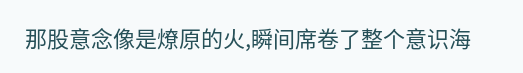那股意念像是燎原的火,瞬间席卷了整个意识海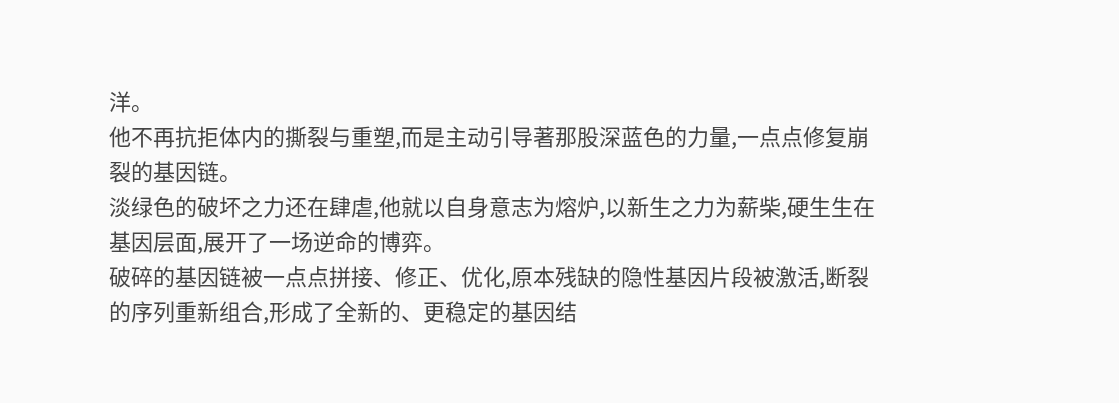洋。
他不再抗拒体内的撕裂与重塑,而是主动引导著那股深蓝色的力量,一点点修复崩裂的基因链。
淡绿色的破坏之力还在肆虐,他就以自身意志为熔炉,以新生之力为薪柴,硬生生在基因层面,展开了一场逆命的博弈。
破碎的基因链被一点点拼接、修正、优化,原本残缺的隐性基因片段被激活,断裂的序列重新组合,形成了全新的、更稳定的基因结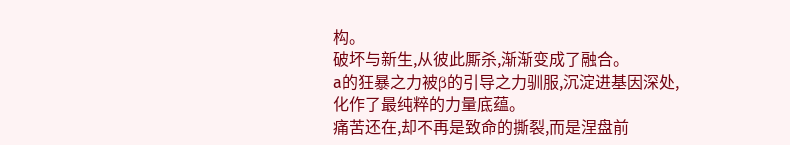构。
破坏与新生,从彼此厮杀,渐渐变成了融合。
a的狂暴之力被β的引导之力驯服,沉淀进基因深处,化作了最纯粹的力量底蕴。
痛苦还在,却不再是致命的撕裂,而是涅盘前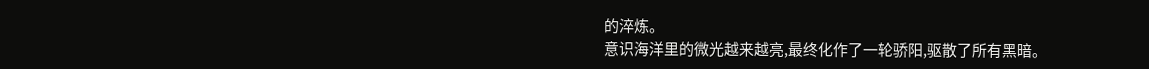的淬炼。
意识海洋里的微光越来越亮,最终化作了一轮骄阳,驱散了所有黑暗。